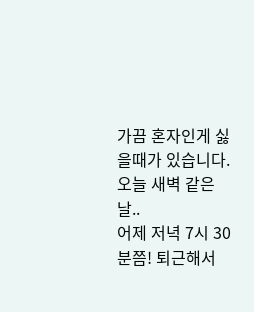가끔 혼자인게 싫을때가 있습니다.
오늘 새벽 같은 날..
어제 저녁 7시 30분쯤! 퇴근해서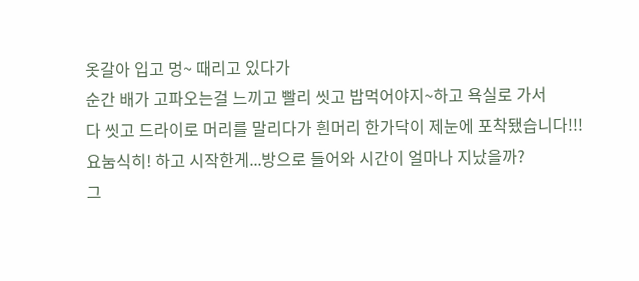옷갈아 입고 멍~ 때리고 있다가
순간 배가 고파오는걸 느끼고 빨리 씻고 밥먹어야지~하고 욕실로 가서
다 씻고 드라이로 머리를 말리다가 흰머리 한가닥이 제눈에 포착됐습니다!!!
요눔식히! 하고 시작한게...방으로 들어와 시간이 얼마나 지났을까?
그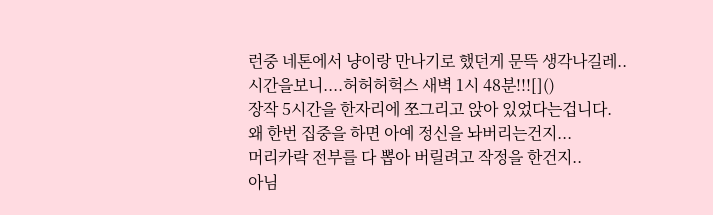런중 네톤에서 냥이랑 만나기로 했던게 문뜩 생각나길레..
시간을보니....허허허헉스 새벽 1시 48분!!![]()
장작 5시간을 한자리에 쪼그리고 앉아 있었다는겁니다.
왜 한번 집중을 하면 아예 정신을 놔버리는건지...
머리카락 전부를 다 뽑아 버릴려고 작정을 한건지..
아님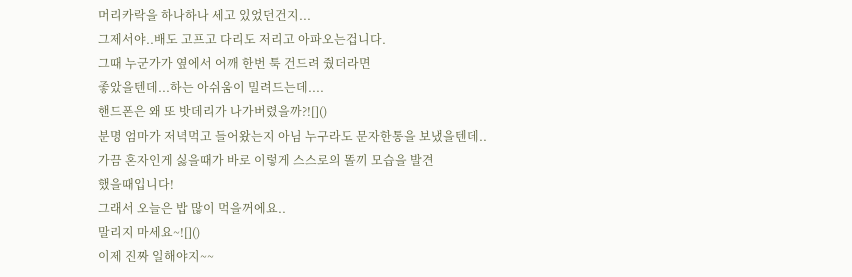머리카락을 하나하나 세고 있었던건지...
그제서야..배도 고프고 다리도 저리고 아파오는겁니다.
그때 누군가가 옆에서 어깨 한번 툭 건드려 줬더라면
좋았을텐데...하는 아쉬움이 밀려드는데....
핸드폰은 왜 또 밧데리가 나가버렸을까?![]()
분명 엄마가 저녁먹고 들어왔는지 아님 누구라도 문자한통을 보냈을텐데..
가끔 혼자인게 싫을때가 바로 이렇게 스스로의 똘끼 모습을 발견
했을때입니다!
그래서 오늘은 밥 많이 먹을꺼에요..
말리지 마세요~![]()
이제 진짜 일해야지~~